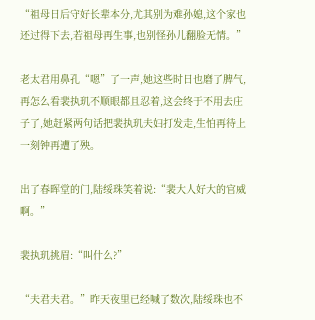“祖母日后守好长辈本分,尤其别为难孙媳,这个家也还过得下去,若祖母再生事,也别怪孙儿翻脸无情。”

老太君用鼻孔“嗯”了一声,她这些时日也磨了脾气,再怎么看裴执玑不顺眼都且忍着,这会终于不用去庄子了,她赶紧两句话把裴执玑夫妇打发走,生怕再待上一刻钟再遭了殃。

出了春晖堂的门,陆绥珠笑着说:“裴大人好大的官威啊。”

裴执玑挑眉:“叫什么?”

“夫君夫君。”昨天夜里已经喊了数次,陆绥珠也不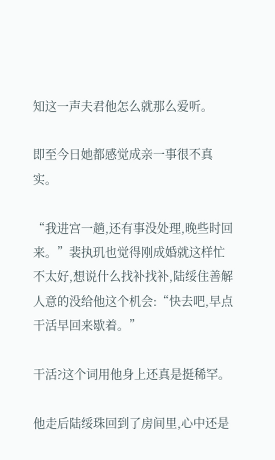知这一声夫君他怎么就那么爱听。

即至今日她都感觉成亲一事很不真实。

“我进宫一趟,还有事没处理,晚些时回来。”裴执玑也觉得刚成婚就这样忙不太好,想说什么找补找补,陆绥住善解人意的没给他这个机会:“快去吧,早点干活早回来歇着。”

干活?这个词用他身上还真是挺稀罕。

他走后陆绥珠回到了房间里,心中还是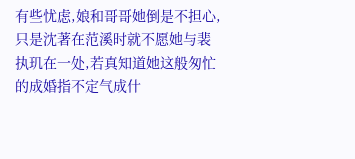有些忧虑,娘和哥哥她倒是不担心,只是沈著在范溪时就不愿她与裴执玑在一处,若真知道她这般匆忙的成婚指不定气成什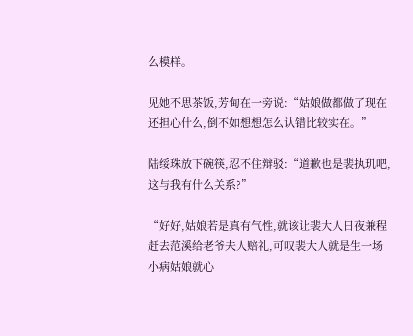么模样。

见她不思茶饭,芳甸在一旁说:“姑娘做都做了现在还担心什么,倒不如想想怎么认错比较实在。”

陆绥珠放下碗筷,忍不住辩驳:“道歉也是裴执玑吧,这与我有什么关系?”

“好好,姑娘若是真有气性,就该让裴大人日夜兼程赶去范溪给老爷夫人赔礼,可叹裴大人就是生一场小病姑娘就心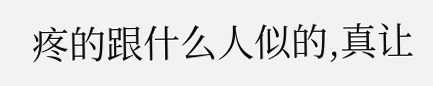疼的跟什么人似的,真让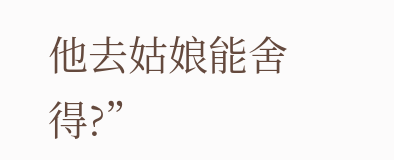他去姑娘能舍得?”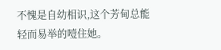不愧是自幼相识,这个芳甸总能轻而易举的噎住她。